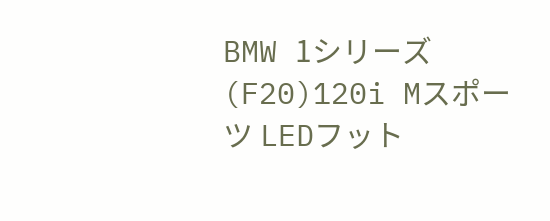BMW 1シリーズ(F20)120i Mスポーツ LEDフット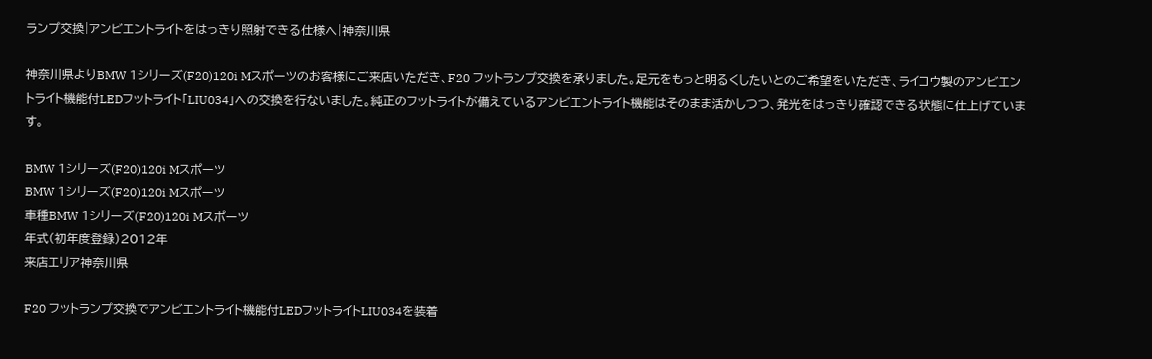ランプ交換|アンビエントライトをはっきり照射できる仕様へ|神奈川県

神奈川県よりBMW 1シリーズ(F20)120i Mスポーツのお客様にご来店いただき、F20 フットランプ交換を承りました。足元をもっと明るくしたいとのご希望をいただき、ライコウ製のアンビエントライト機能付LEDフットライト「LIU034」への交換を行ないました。純正のフットライトが備えているアンビエントライト機能はそのまま活かしつつ、発光をはっきり確認できる状態に仕上げています。

BMW 1シリーズ(F20)120i Mスポーツ
BMW 1シリーズ(F20)120i Mスポーツ
車種BMW 1シリーズ(F20)120i Mスポーツ
年式(初年度登録)2012年
来店エリア神奈川県

F20 フットランプ交換でアンビエントライト機能付LEDフットライトLIU034を装着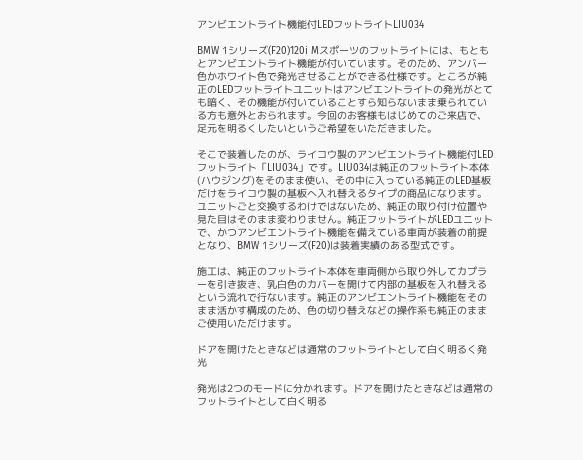アンビエントライト機能付LEDフットライトLIU034

BMW 1シリーズ(F20)120i Mスポーツのフットライトには、もともとアンビエントライト機能が付いています。そのため、アンバー色かホワイト色で発光させることができる仕様です。ところが純正のLEDフットライトユニットはアンビエントライトの発光がとても暗く、その機能が付いていることすら知らないまま乗られている方も意外とおられます。今回のお客様もはじめてのご来店で、足元を明るくしたいというご希望をいただきました。

そこで装着したのが、ライコウ製のアンビエントライト機能付LEDフットライト「LIU034」です。LIU034は純正のフットライト本体(ハウジング)をそのまま使い、その中に入っている純正のLED基板だけをライコウ製の基板へ入れ替えるタイプの商品になります。ユニットごと交換するわけではないため、純正の取り付け位置や見た目はそのまま変わりません。純正フットライトがLEDユニットで、かつアンビエントライト機能を備えている車両が装着の前提となり、BMW 1シリーズ(F20)は装着実績のある型式です。

施工は、純正のフットライト本体を車両側から取り外してカプラーを引き抜き、乳白色のカバーを開けて内部の基板を入れ替えるという流れで行ないます。純正のアンビエントライト機能をそのまま活かす構成のため、色の切り替えなどの操作系も純正のままご使用いただけます。

ドアを開けたときなどは通常のフットライトとして白く明るく発光

発光は2つのモードに分かれます。ドアを開けたときなどは通常のフットライトとして白く明る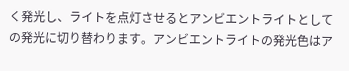く発光し、ライトを点灯させるとアンビエントライトとしての発光に切り替わります。アンビエントライトの発光色はア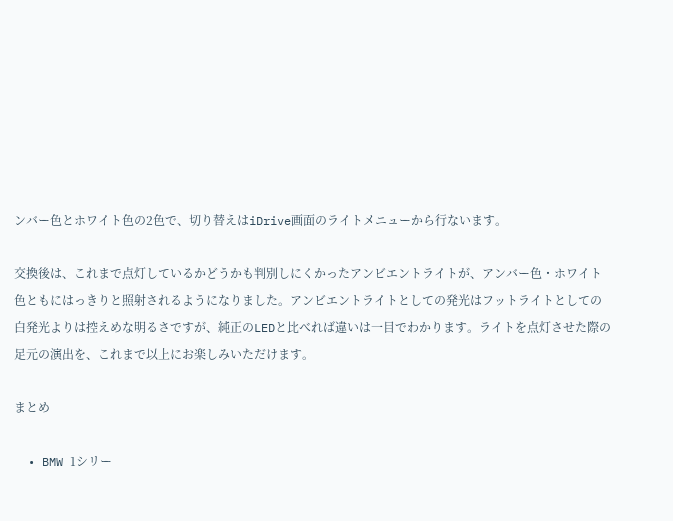ンバー色とホワイト色の2色で、切り替えはiDrive画面のライトメニューから行ないます。

交換後は、これまで点灯しているかどうかも判別しにくかったアンビエントライトが、アンバー色・ホワイト色ともにはっきりと照射されるようになりました。アンビエントライトとしての発光はフットライトとしての白発光よりは控えめな明るさですが、純正のLEDと比べれば違いは一目でわかります。ライトを点灯させた際の足元の演出を、これまで以上にお楽しみいただけます。

まとめ

  • BMW 1シリー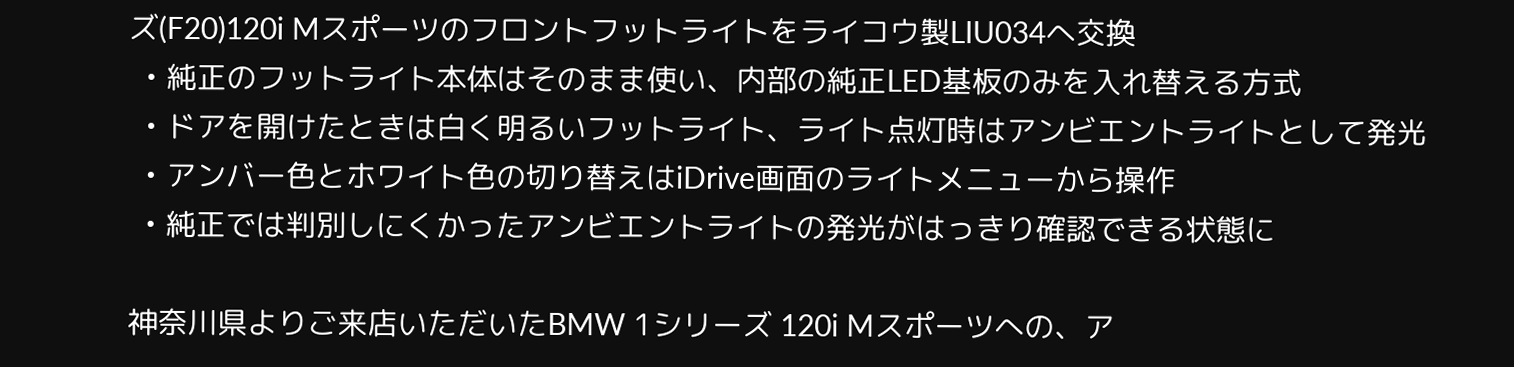ズ(F20)120i Mスポーツのフロントフットライトをライコウ製LIU034へ交換
  • 純正のフットライト本体はそのまま使い、内部の純正LED基板のみを入れ替える方式
  • ドアを開けたときは白く明るいフットライト、ライト点灯時はアンビエントライトとして発光
  • アンバー色とホワイト色の切り替えはiDrive画面のライトメニューから操作
  • 純正では判別しにくかったアンビエントライトの発光がはっきり確認できる状態に

神奈川県よりご来店いただいたBMW 1シリーズ 120i Mスポーツへの、ア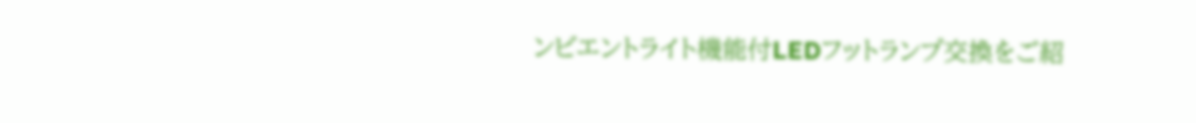ンビエントライト機能付LEDフットランプ交換をご紹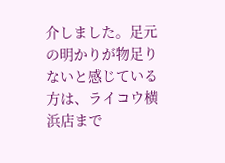介しました。足元の明かりが物足りないと感じている方は、ライコウ横浜店まで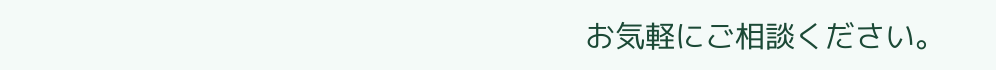お気軽にご相談ください。